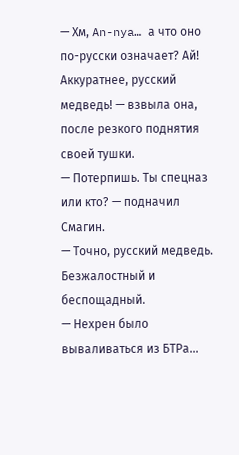— Хм, An-nya… а что оно по-русски означает? Ай! Аккуратнее, русский медведь! — взвыла она, после резкого поднятия своей тушки.
— Потерпишь. Ты спецназ или кто? — подначил Смагин.
— Точно, русский медведь. Безжалостный и беспощадный.
— Нехрен было вываливаться из БТРа…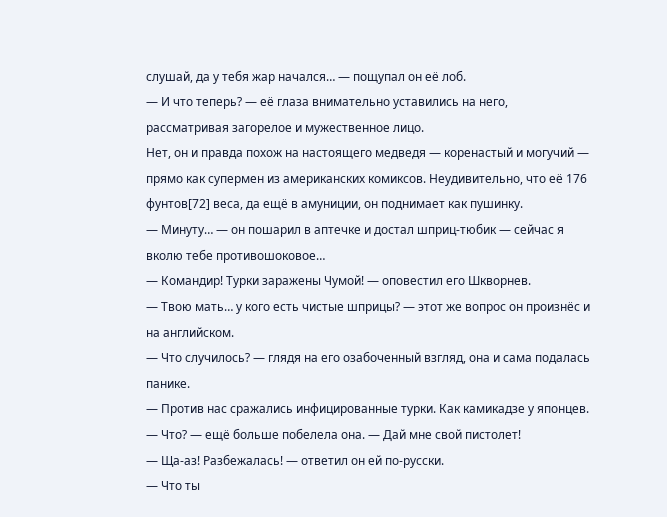слушай, да у тебя жар начался… — пощупал он её лоб.
— И что теперь? — её глаза внимательно уставились на него, рассматривая загорелое и мужественное лицо.
Нет, он и правда похож на настоящего медведя — коренастый и могучий — прямо как супермен из американских комиксов. Неудивительно, что её 176 фунтов[72] веса, да ещё в амуниции, он поднимает как пушинку.
— Минуту… — он пошарил в аптечке и достал шприц-тюбик — сейчас я вколю тебе противошоковое…
— Командир! Турки заражены Чумой! — оповестил его Шкворнев.
— Твою мать… у кого есть чистые шприцы? — этот же вопрос он произнёс и на английском.
— Что случилось? — глядя на его озабоченный взгляд, она и сама подалась панике.
— Против нас сражались инфицированные турки. Как камикадзе у японцев.
— Что? — ещё больше побелела она. — Дай мне свой пистолет!
— Ща-аз! Разбежалась! — ответил он ей по-русски.
— Что ты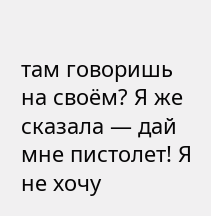там говоришь на своём? Я же сказала — дай мне пистолет! Я не хочу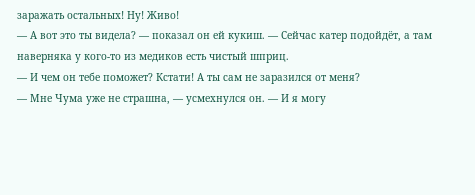заражать остальных! Ну! Живо!
— А вот это ты видела? — показал он ей кукиш. — Сейчас катер подойдёт, а там наверняка у кого-то из медиков есть чистый шприц.
— И чем он тебе поможет? Кстати! А ты сам не заразился от меня?
— Мне Чума уже не страшна, — усмехнулся он. — И я могу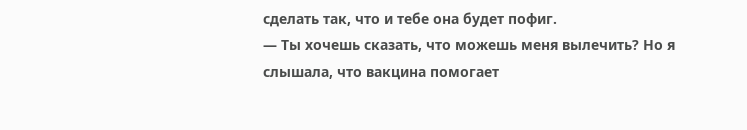сделать так, что и тебе она будет пофиг.
— Ты хочешь сказать, что можешь меня вылечить? Но я слышала, что вакцина помогает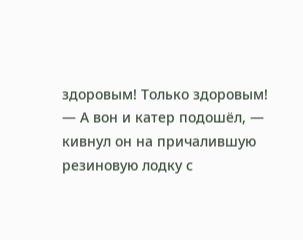здоровым! Только здоровым!
— А вон и катер подошёл, — кивнул он на причалившую резиновую лодку с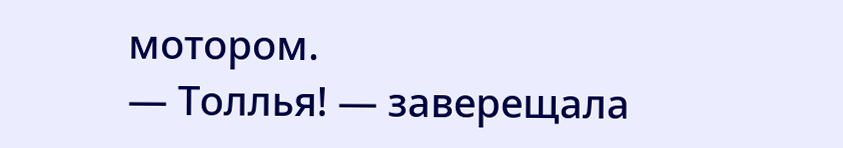мотором.
— Толлья! — заверещала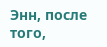Энн, после того,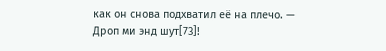как он снова подхватил её на плечо. — Дроп ми энд шут[73]!